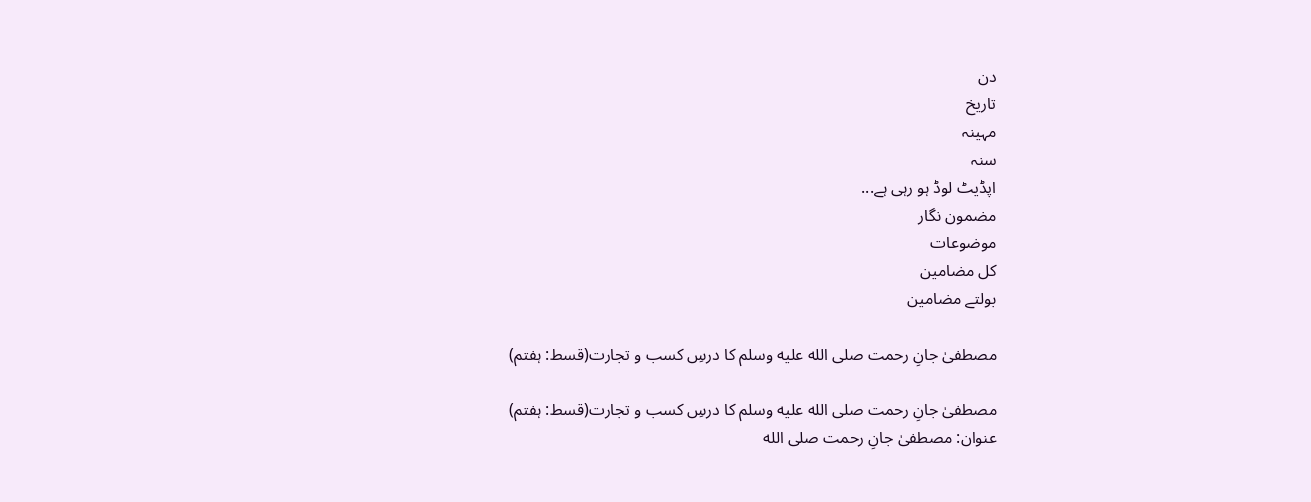دن
تاریخ
مہینہ
سنہ
اپڈیٹ لوڈ ہو رہی ہے...
مضمون نگار
موضوعات
کل مضامین
بولتے مضامین

مصطفیٰ جانِ رحمت صلى الله عليه وسلم کا درسِ کسب و تجارت(قسط: ہفتم)

مصطفیٰ جانِ رحمت صلى الله عليه وسلم کا درسِ کسب و تجارت(قسط: ہفتم)
عنوان: مصطفیٰ جانِ رحمت صلى الله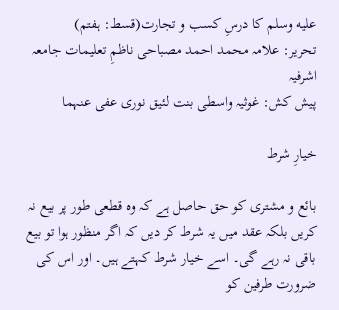عليه وسلم کا درسِ کسب و تجارت(قسط: ہفتم)
تحریر: علامہ محمد احمد مصباحی ناظمِ تعلیمات جامعہ اشرفیہ
پیش کش: غوثیہ واسطی بنت لئیق نوری عفی عنہما

خیارِ شرط

بائع و مشتری کو حق حاصل ہے کہ وہ قطعی طور پر بیع نہ کریں بلکہ عقد میں یہ شرط کر دیں کہ اگر منظور ہوا تو بیع باقی نہ رہے گی۔ اسے خیار شرط کہتے ہیں۔ اور اس کی ضرورت طرفین کو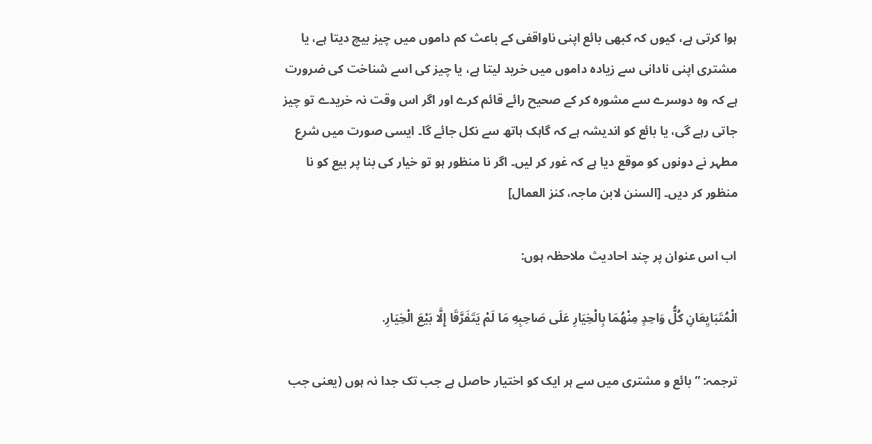ہوا کرتی ہے، کیوں کہ کبھی بائع اپنی ناواقفی کے باعث کم داموں میں چیز بیچ دیتا ہے، یا مشتری اپنی نادانی سے زیادہ داموں میں خرید لیتا ہے، یا چیز کی اسے شناخت کی ضرورت ہے کہ وہ دوسرے سے مشورہ کر کے صحیح رائے قائم کرے اور اگر اس وقت نہ خریدے تو چیز جاتی رہے گی، یا بائع کو اندیشہ ہے کہ گاہک ہاتھ سے نکل جائے گا۔ ایسی صورت میں شرع مطہر نے دونوں کو موقع دیا ہے کہ غور کر لیں۔ اگر نا منظور ہو تو خیار کی بنا پر بیع کو نا منظور کر دیں۔ [السنن لابن ماجہ، کنز العمال]

اب اس عنوان پر چند احادیث ملاحظہ ہوں:

الْمُتَبَايِعَانِ كُلُّ وَاحِدٍ مِنْهُمَا بِالْخِيَارِ عَلَى صَاحِبِهِ مَا لَمْ يَتَفَرَّقَا إِلَّا بَيْعَ الْخِيَارِ.

ترجمہ: ”بائع و مشتری میں سے ہر ایک کو اختیار حاصل ہے جب تک جدا نہ ہوں (یعنی جب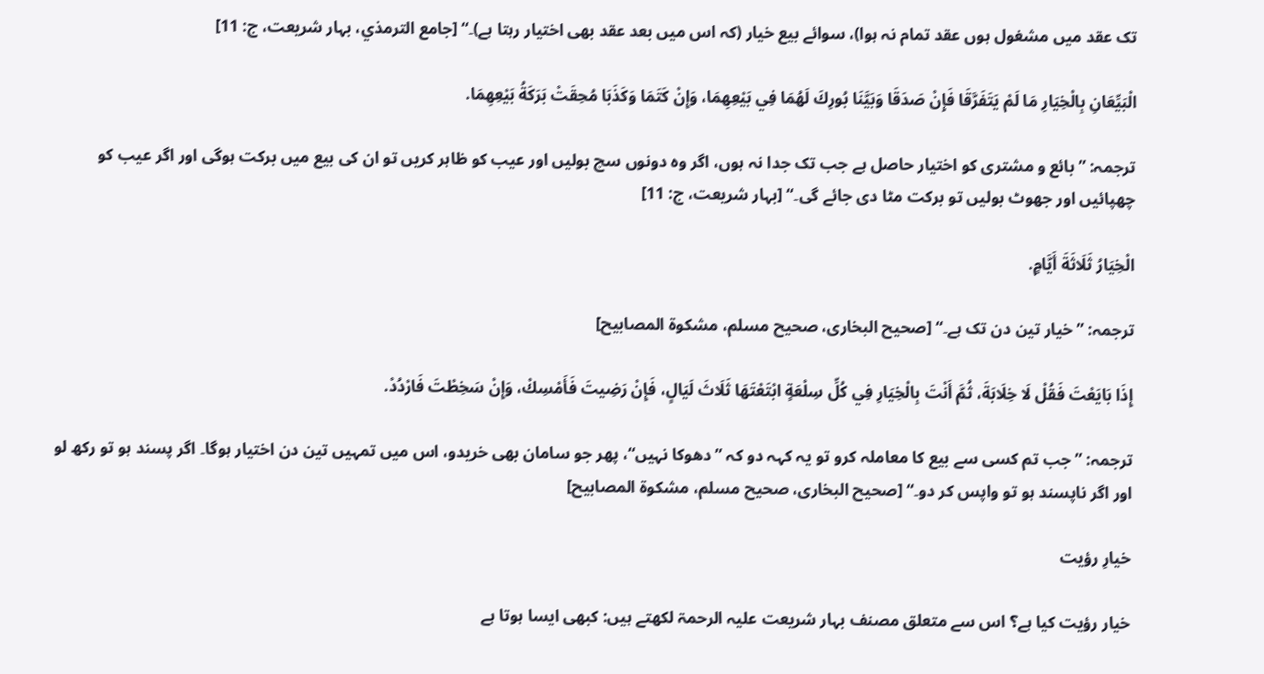تک عقد میں مشغول ہوں عقد تمام نہ ہوا)، سوائے بیع خیار (کہ اس میں بعد عقد بھی اختیار رہتا ہے)۔“ [جامع الترمذي، بہار شریعت، ج: 11]

الْبَيِّعَانِ بِالْخِيَارِ مَا لَمْ يَتَفَرَّقَا فَإِنْ صَدَقَا وَبَيَّنَا بُورِكَ لَهُمَا فِي بَيْعِهِمَا، وَإِنْ كَتَمَا وَكَذَبَا مُحِقَتْ بَرَكَةُ بَيْعِهِمَا.

ترجمہ: ”بائع و مشتری کو اختیار حاصل ہے جب تک جدا نہ ہوں، اگر وہ دونوں سچ بولیں اور عیب کو ظاہر کریں تو ان کی بیع میں برکت ہوگی اور اگر عیب کو چھپائیں اور جھوٹ بولیں تو برکت مٹا دی جائے گی۔“ [بہار شریعت، ج: 11]

الْخِيَارُ ثَلَاثَةَ أَيَّامٍ.

ترجمہ: ”خیار تین دن تک ہے۔“ [صحیح البخاری، صحیح مسلم، مشکوة المصابیح]

إِذَا بَايَعْتَ فَقُلْ لَا خِلَابَةَ، ثُمَّ أَنْتَ بِالْخِيَارِ فِي كُلِّ سِلْعَةٍ ابْتَعْتَهَا ثَلَاثَ لَيَالٍ، فَإِنْ رَضِيتَ فَأَمْسِكْ، وَإِنْ سَخِطْتَ فَارْدُدْ.

ترجمہ: ”جب تم کسی سے بیع کا معاملہ کرو تو یہ کہہ دو کہ ”دھوکا نہیں“، پھر جو سامان بھی خریدو، اس میں تمہیں تین دن اختیار ہوگا۔ اگر پسند ہو تو رکھ لو اور اگر ناپسند ہو تو واپس کر دو۔“ [صحیح البخاری، صحیح مسلم، مشکوة المصابیح]

خیارِ رؤیت

خیار رؤیت کیا ہے؟ اس سے متعلق مصنف بہار شریعت علیہ الرحمۃ لکھتے ہیں: کبھی ایسا ہوتا ہے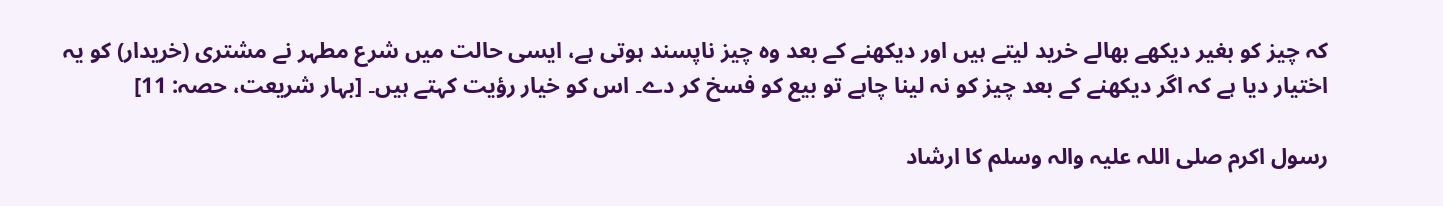کہ چیز کو بغیر دیکھے بھالے خرید لیتے ہیں اور دیکھنے کے بعد وہ چیز ناپسند ہوتی ہے، ایسی حالت میں شرع مطہر نے مشتری (خریدار) کو یہ اختیار دیا ہے کہ اگر دیکھنے کے بعد چیز کو نہ لینا چاہے تو بیع کو فسخ کر دے۔ اس کو خیار رؤیت کہتے ہیں۔ [بہار شریعت، حصہ: 11]

رسول اکرم صلی اللہ علیہ والہ وسلم کا ارشاد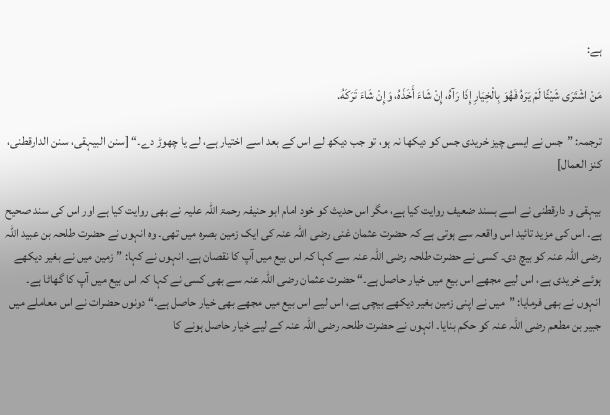ہے:

مَنْ اشْتَرَى شَيْئًا لَمْ يَرَهُ فَهُوَ بِالْخِيَارِ إِذَا رَآهُ، إِنْ شَاءَ أَخَذَهُ، وَإِنْ شَاءَ تَرَكَهُ.

ترجمہ: ”جس نے ایسی چیز خریدی جس کو دیکھا نہ ہو، تو جب دیکھ لے اس کے بعد اسے اختیار ہے، لے یا چھوڑ دے۔“ [سنن البیہقی، سنن الدارقطنی، کنز العمال]

بیہقی و دارقطنی نے اسے بسند ضعیف روایت کیا ہے، مگر اس حدیث کو خود امام ابو حنیفہ رحمۃ اللہ علیہ نے بھی روایت کیا ہے اور اس کی سند صحیح ہے۔ اس کی مزید تائید اس واقعہ سے ہوتی ہے کہ حضرت عثمان غنی رضی اللہ عنہ کی ایک زمین بصرہ میں تھی۔ وہ انہوں نے حضرت طلحہ بن عبید اللہ رضی اللہ عنہ کو بیچ دی۔ کسی نے حضرت طلحہ رضی اللہ عنہ سے کہا کہ اس بیع میں آپ کا نقصان ہے۔ انہوں نے کہا: ”زمین میں نے بغیر دیکھے ہوئے خریدی ہے، اس لیے مجھے اس بیع میں خیار حاصل ہے۔“ حضرت عثمان رضی اللہ عنہ سے بھی کسی نے کہا کہ اس بیع میں آپ کا گھاٹا ہے۔ انہوں نے بھی فرمایا: ”میں نے اپنی زمین بغیر دیکھے بیچی ہے، اس لیے اس بیع میں مجھے بھی خیار حاصل ہے۔“ دونوں حضرات نے اس معاملے میں جبیر بن مطعم رضی اللہ عنہ کو حکم بنایا۔ انہوں نے حضرت طلحہ رضی اللہ عنہ کے لیے خیار حاصل ہونے کا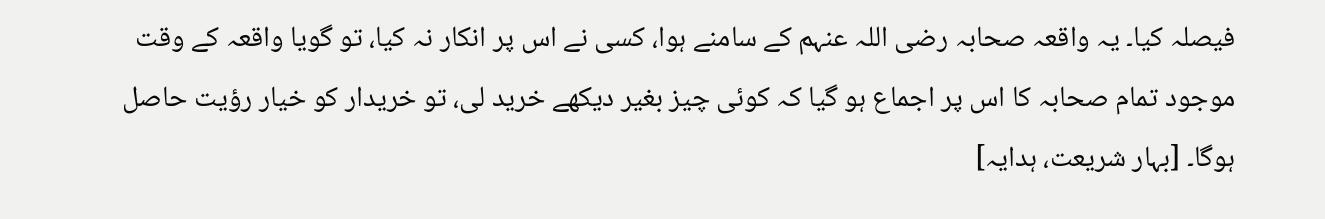فیصلہ کیا۔ یہ واقعہ صحابہ رضی اللہ عنہم کے سامنے ہوا، کسی نے اس پر انکار نہ کیا، تو گویا واقعہ کے وقت موجود تمام صحابہ کا اس پر اجماع ہو گیا کہ کوئی چیز بغیر دیکھے خرید لی، تو خریدار کو خیار رؤیت حاصل ہوگا۔ [بہار شریعت، ہدایہ]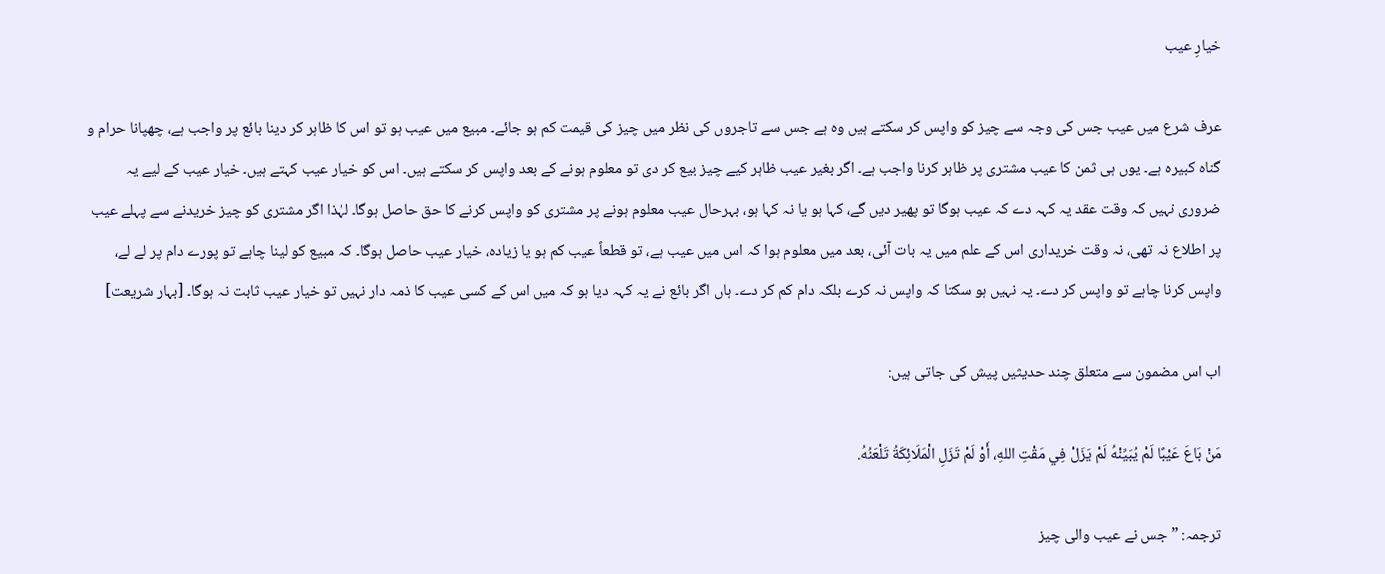خیارِ عیب

عرف شرع میں عیب جس کی وجہ سے چیز کو واپس کر سکتے ہیں وہ ہے جس سے تاجروں کی نظر میں چیز کی قیمت کم ہو جائے۔ مبیع میں عیب ہو تو اس کا ظاہر کر دینا بائع پر واجب ہے، چھپانا حرام و گناہ کبیرہ ہے۔ یوں ہی ثمن کا عیب مشتری پر ظاہر کرنا واجب ہے۔ اگر بغیر عیب ظاہر کیے چیز بیع کر دی تو معلوم ہونے کے بعد واپس کر سکتے ہیں۔ اس کو خیار عیب کہتے ہیں۔ خیار عیب کے لیے یہ ضروری نہیں کہ وقت عقد یہ کہہ دے کہ عیب ہوگا تو پھیر دیں گے، کہا ہو یا نہ کہا ہو، بہرحال عیب معلوم ہونے پر مشتری کو واپس کرنے کا حق حاصل ہوگا۔ لہٰذا اگر مشتری کو چیز خریدنے سے پہلے عیب پر اطلاع نہ تھی، نہ وقت خریداری اس کے علم میں یہ بات آئی، بعد میں معلوم ہوا کہ اس میں عیب ہے، تو قطعاً عیب کم ہو یا زیادہ، خیار عیب حاصل ہوگا۔ کہ مبیع کو لینا چاہے تو پورے دام پر لے لے، واپس کرنا چاہے تو واپس کر دے۔ یہ نہیں ہو سکتا کہ واپس نہ کرے بلکہ دام کم کر دے۔ ہاں اگر بائع نے یہ کہہ دیا ہو کہ میں اس کے کسی عیب کا ذمہ دار نہیں تو خیار عیب ثابت نہ ہوگا۔ [بہار شریعت]

اب اس مضمون سے متعلق چند حدیثیں پیش کی جاتی ہیں:

مَنْ بَاعَ عَيْبًا لَمْ يُبَيِّنْهُ لَمْ يَزَلْ فِي مَقْتِ اللهِ، أَوْ لَمْ تَزَلِ الْمَلَائِكَةُ تَلْعَنُهُ.

ترجمہ: ”جس نے عیب والی چیز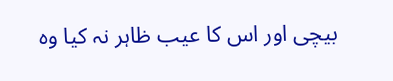بیچی اور اس کا عیب ظاہر نہ کیا وہ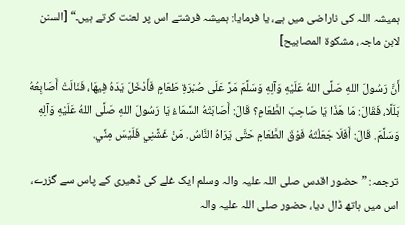ہمیشہ اللہ کی ناراضی میں ہے، یا فرمایا: ہمیشہ فرشتے اس پر لعنت کرتے ہیں۔“ [السنن لابن ماجہ، مشکوة المصابیح]

أَنَّ رَسُولَ اللهِ صَلَّى اللهُ عَلَيْهِ وَآلِهِ وَسَلَّمَ مَرَّ عَلَى صُبْرَةِ طَعَامٍ فَأَدْخَلَ يَدَهُ فِيهَا، فَنَالَتْ أَصَابِعُهُ بَلَلًا، فَقَالَ: مَا هَذَا يَا صَاحِبَ الطَّعَامِ؟ قَالَ: أَصَابَتْهُ السَّمَاءُ يَا رَسُولَ اللهِ صَلَّى اللهُ عَلَيْهِ وَآلِهِ وَسَلَّمَ. قَالَ: أَفَلَا جَعَلْتَهُ فَوْقَ الطَّعَامِ حَتَّى يَرَاهُ النَّاسُ. مَنْ غَشَّنِي فَلَيْسَ مِنِّي.

ترجمہ: ”حضور اقدس صلی اللہ علیہ والہ وسلم ایک غلے کی ڈھیری کے پاس سے گزرے، اس میں ہاتھ ڈال دیا، حضور صلی اللہ علیہ والہ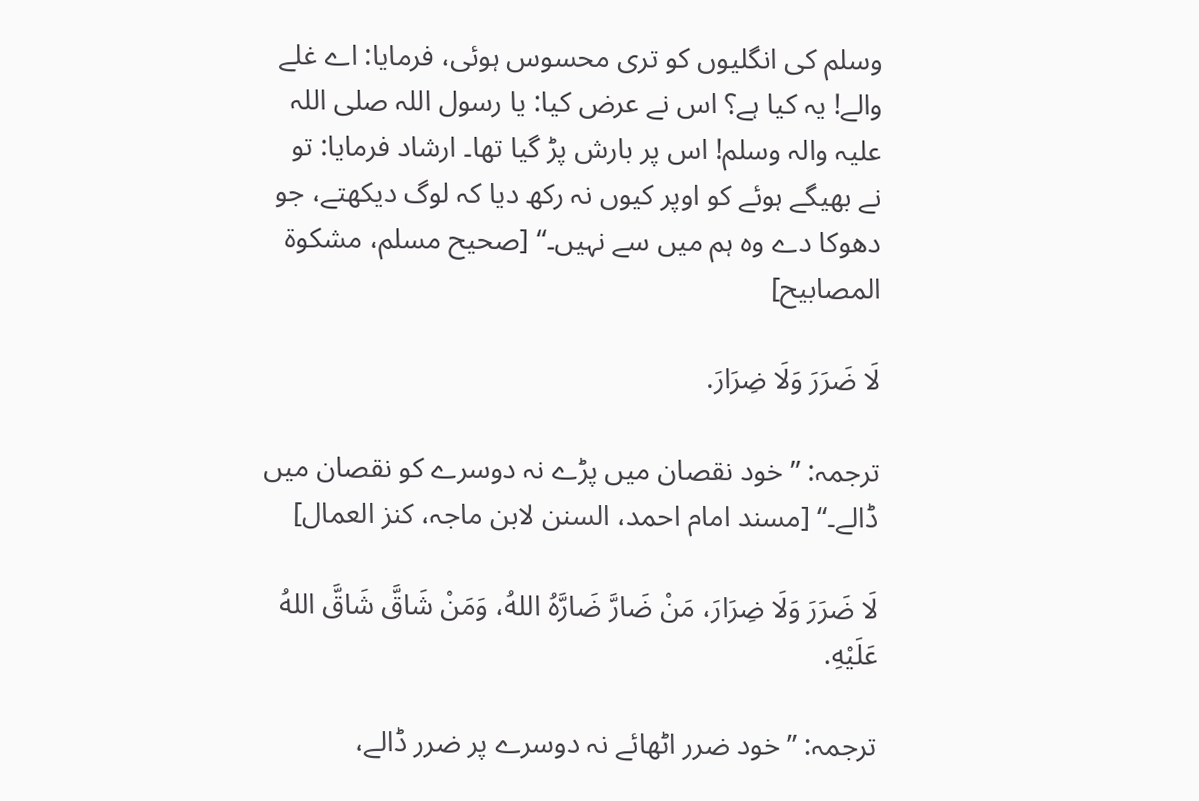وسلم کی انگلیوں کو تری محسوس ہوئی، فرمایا: اے غلے والے! یہ کیا ہے؟ اس نے عرض کیا: یا رسول اللہ صلی اللہ علیہ والہ وسلم! اس پر بارش پڑ گیا تھا۔ ارشاد فرمایا: تو نے بھیگے ہوئے کو اوپر کیوں نہ رکھ دیا کہ لوگ دیکھتے، جو دھوکا دے وہ ہم میں سے نہیں۔“ [صحیح مسلم، مشکوة المصابیح]

لَا ضَرَرَ وَلَا ضِرَارَ.

ترجمہ: ”خود نقصان میں پڑے نہ دوسرے کو نقصان میں ڈالے۔“ [مسند امام احمد، السنن لابن ماجہ، کنز العمال]

لَا ضَرَرَ وَلَا ضِرَارَ، مَنْ ضَارَّ ضَارَّهُ اللهُ، وَمَنْ شَاقَّ شَاقَّ اللهُ عَلَيْهِ.

ترجمہ: ”خود ضرر اٹھائے نہ دوسرے پر ضرر ڈالے،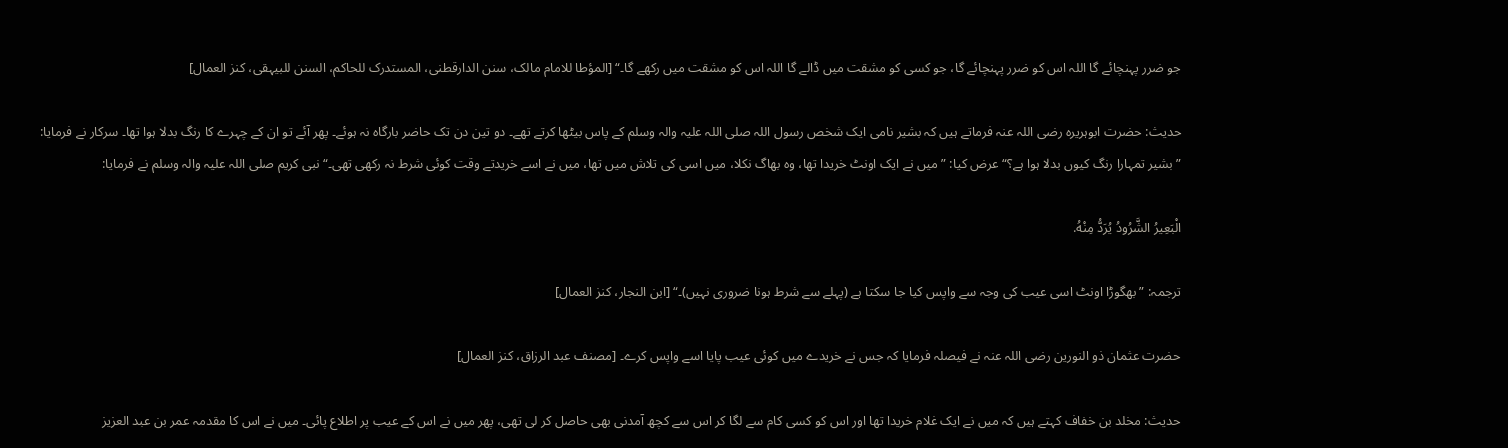جو ضرر پہنچائے گا اللہ اس کو ضرر پہنچائے گا، جو کسی کو مشقت میں ڈالے گا اللہ اس کو مشقت میں رکھے گا۔“ [المؤطا للامام مالک، سنن الدارقطنی، المستدرک للحاکم، السنن للبیہقی، کنز العمال]

حدیث: حضرت ابوہریرہ رضی اللہ عنہ فرماتے ہیں کہ بشیر نامی ایک شخص رسول اللہ صلی اللہ علیہ والہ وسلم کے پاس بیٹھا کرتے تھے۔ دو تین دن تک حاضر بارگاہ نہ ہوئے۔ پھر آئے تو ان کے چہرے کا رنگ بدلا ہوا تھا۔ سرکار نے فرمایا: ”بشیر تمہارا رنگ کیوں بدلا ہوا ہے؟“ عرض کیا: ”میں نے ایک اونٹ خریدا تھا، وہ بھاگ نکلا، میں اسی کی تلاش میں تھا، میں نے اسے خریدتے وقت کوئی شرط نہ رکھی تھی۔“ نبی کریم صلی اللہ علیہ والہ وسلم نے فرمایا:

الْبَعِيرُ الشَّرُودُ يُرَدُّ مِنْهُ.

ترجمہ: ”بھگوڑا اونٹ اسی عیب کی وجہ سے واپس کیا جا سکتا ہے (پہلے سے شرط ہونا ضروری نہیں)۔“ [ابن النجار، کنز العمال]

حضرت عثمان ذو النورین رضی اللہ عنہ نے فیصلہ فرمایا کہ جس نے خریدے میں کوئی عیب پایا اسے واپس کرے۔ [مصنف عبد الرزاق، کنز العمال]

حدیث: مخلد بن خفاف کہتے ہیں کہ میں نے ایک غلام خریدا تھا اور اس کو کسی کام سے لگا کر اس سے کچھ آمدنی بھی حاصل کر لی تھی، پھر میں نے اس کے عیب پر اطلاع پائی۔ میں نے اس کا مقدمہ عمر بن عبد العزیز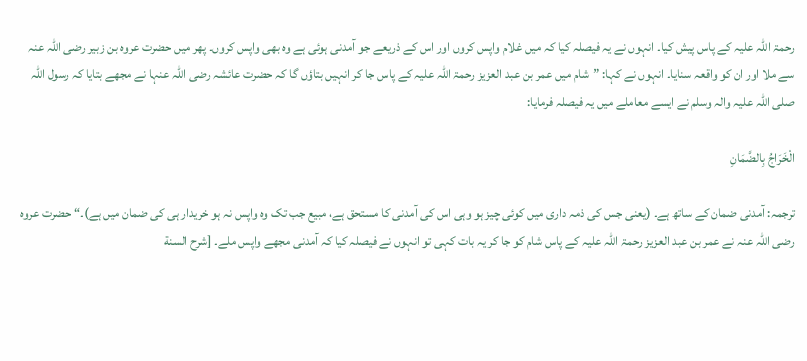رحمۃ اللہ علیہ کے پاس پیش کیا۔ انہوں نے یہ فیصلہ کیا کہ میں غلام واپس کروں اور اس کے ذریعے جو آمدنی ہوئی ہے وہ بھی واپس کروں۔ پھر میں حضرت عروہ بن زبیر رضی اللہ عنہ سے ملا اور ان کو واقعہ سنایا۔ انہوں نے کہا: ”شام میں عمر بن عبد العزیز رحمۃ اللہ علیہ کے پاس جا کر انہیں بتاؤں گا کہ حضرت عائشہ رضی اللہ عنہا نے مجھے بتایا کہ رسول اللہ صلی اللہ علیہ والہ وسلم نے ایسے معاملے میں یہ فیصلہ فرمایا:

الْخَرَاجُ بِالضَّمَانِ

ترجمہ: آمدنی ضمان کے ساتھ ہے۔ (یعنی جس کی ذمہ داری میں کوئی چیز ہو وہی اس کی آمدنی کا مستحق ہے، مبیع جب تک وہ واپس نہ ہو خریدار ہی کی ضمان میں ہے)۔“ حضرت عروہ رضی اللہ عنہ نے عمر بن عبد العزیز رحمۃ اللہ علیہ کے پاس شام کو جا کر یہ بات کہی تو انہوں نے فیصلہ کیا کہ آمدنی مجھے واپس ملے۔ [شرح السنة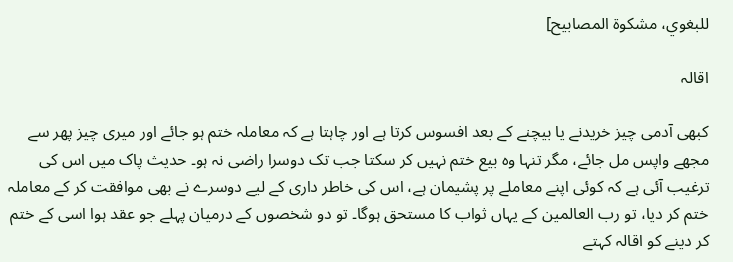للبغوي، مشکوة المصابیح]

اقالہ

کبھی آدمی چیز خریدنے یا بیچنے کے بعد افسوس کرتا ہے اور چاہتا ہے کہ معاملہ ختم ہو جائے اور میری چیز پھر سے مجھے واپس مل جائے، مگر تنہا وہ بیع ختم نہیں کر سکتا جب تک دوسرا راضی نہ ہو۔ حدیث پاک میں اس کی ترغیب آئی ہے کہ کوئی اپنے معاملے پر پشیمان ہے، اس کی خاطر داری کے لیے دوسرے نے بھی موافقت کر کے معاملہ ختم کر دیا، تو رب العالمین کے یہاں ثواب کا مستحق ہوگا۔ تو دو شخصوں کے درمیان پہلے جو عقد ہوا اسی کے ختم کر دینے کو اقالہ کہتے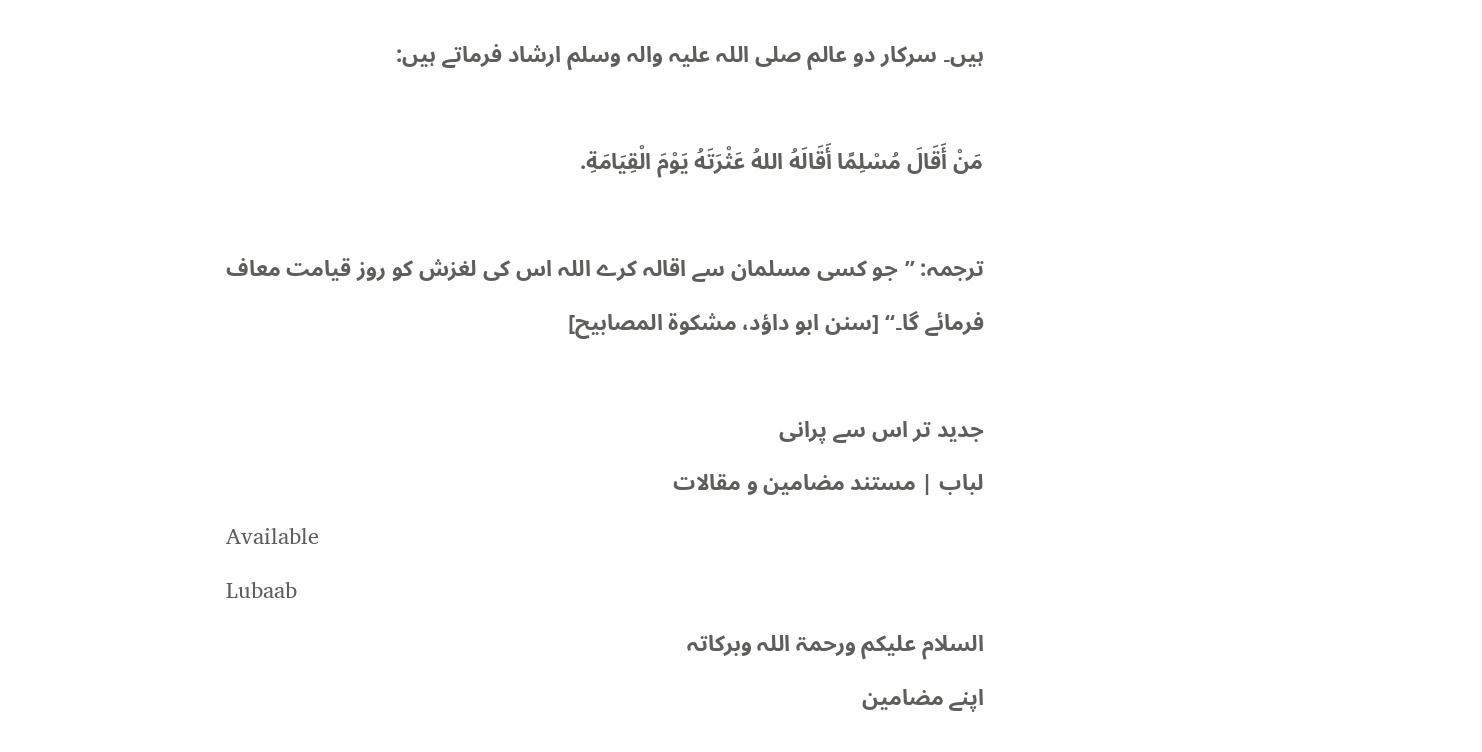ہیں۔ سرکار دو عالم صلی اللہ علیہ والہ وسلم ارشاد فرماتے ہیں:

مَنْ أَقَالَ مُسْلِمًا أَقَالَهُ اللهُ عَثْرَتَهُ يَوْمَ الْقِيَامَةِ.

ترجمہ: ”جو کسی مسلمان سے اقالہ کرے اللہ اس کی لغزش کو روز قیامت معاف فرمائے گا۔“ [سنن ابو داؤد، مشکوة المصابیح]

جدید تر اس سے پرانی
لباب | مستند مضامین و مقالات
Available
Lubaab
السلام علیکم ورحمۃ اللہ وبرکاتہ
اپنے مضامین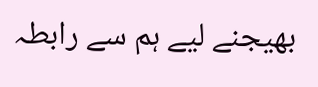بھیجنے لیے ہم سے رابطہ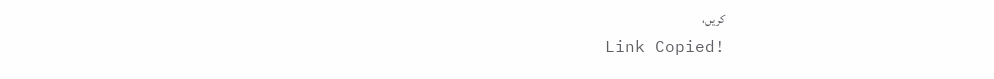کریں،
Link Copied!